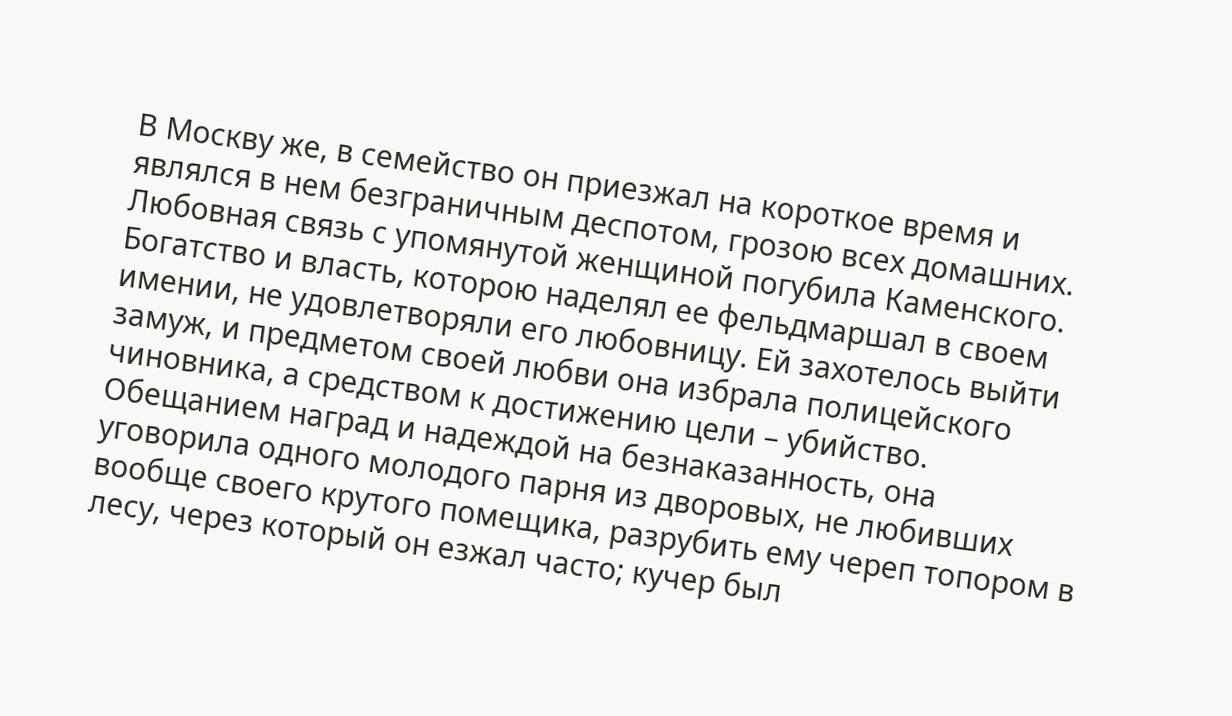В Москву же, в семейство он приезжал на короткое время и являлся в нем безграничным деспотом, грозою всех домашних. Любовная связь с упомянутой женщиной погубила Каменского.
Богатство и власть, которою наделял ее фельдмаршал в своем имении, не удовлетворяли его любовницу. Ей захотелось выйти замуж, и предметом своей любви она избрала полицейского чиновника, а средством к достижению цели – убийство. Обещанием наград и надеждой на безнаказанность, она уговорила одного молодого парня из дворовых, не любивших вообще своего крутого помещика, разрубить ему череп топором в лесу, через который он езжал часто; кучер был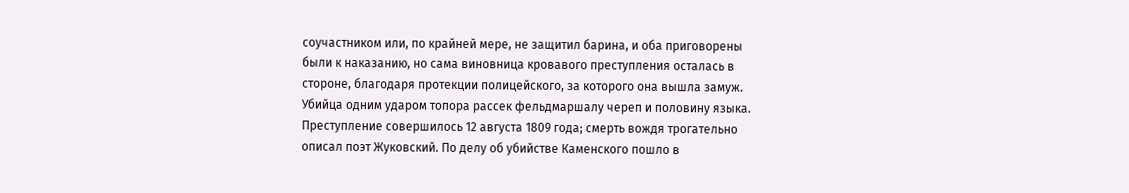соучастником или, по крайней мере, не защитил барина, и оба приговорены были к наказанию, но сама виновница кровавого преступления осталась в стороне, благодаря протекции полицейского, за которого она вышла замуж. Убийца одним ударом топора рассек фельдмаршалу череп и половину языка.
Преступление совершилось 12 августа 1809 года; смерть вождя трогательно описал поэт Жуковский. По делу об убийстве Каменского пошло в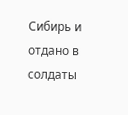Сибирь и отдано в солдаты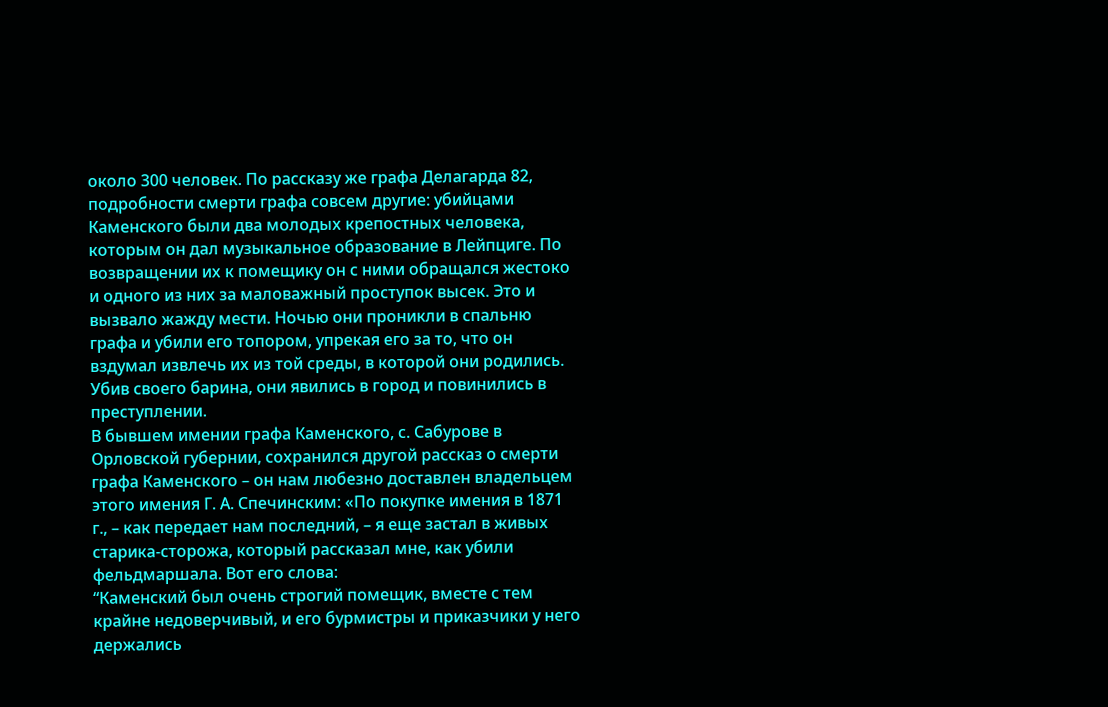около 300 человек. По рассказу же графа Делагарда 82, подробности смерти графа совсем другие: убийцами Каменского были два молодых крепостных человека, которым он дал музыкальное образование в Лейпциге. По возвращении их к помещику он с ними обращался жестоко и одного из них за маловажный проступок высек. Это и вызвало жажду мести. Ночью они проникли в спальню графа и убили его топором, упрекая его за то, что он вздумал извлечь их из той среды, в которой они родились. Убив своего барина, они явились в город и повинились в преступлении.
В бывшем имении графа Каменского, с. Сабурове в Орловской губернии, сохранился другой рассказ о смерти графа Каменского – он нам любезно доставлен владельцем этого имения Г. А. Спечинским: «По покупке имения в 1871 г., – как передает нам последний, – я еще застал в живых старика-сторожа, который рассказал мне, как убили фельдмаршала. Вот его слова:
“Каменский был очень строгий помещик, вместе с тем крайне недоверчивый, и его бурмистры и приказчики у него держались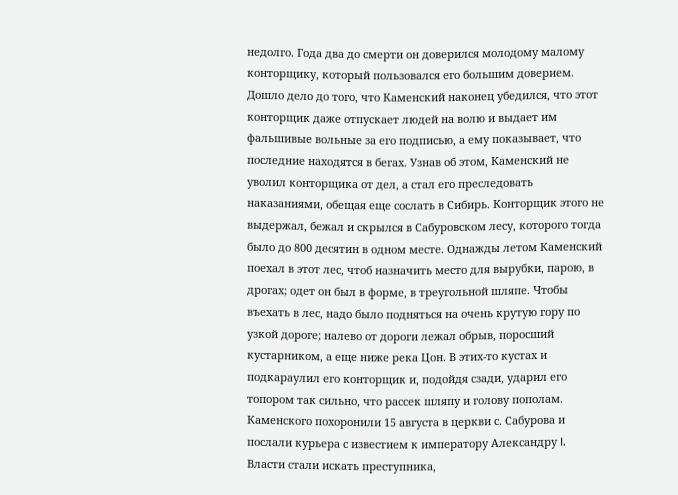недолго. Года два до смерти он доверился молодому малому конторщику, который пользовался его большим доверием. Дошло дело до того, что Каменский наконец убедился, что этот конторщик даже отпускает людей на волю и выдает им фальшивые вольные за его подписью, а ему показывает, что последние находятся в бегах. Узнав об этом, Каменский не уволил конторщика от дел, а стал его преследовать наказаниями, обещая еще сослать в Сибирь. Конторщик этого не выдержал, бежал и скрылся в Сабуровском лесу, которого тогда было до 800 десятин в одном месте. Однажды летом Каменский поехал в этот лес, чтоб назначить место для вырубки, парою, в дрогах; одет он был в форме, в треугольной шляпе. Чтобы въехать в лес, надо было подняться на очень крутую гору по узкой дороге; налево от дороги лежал обрыв, поросший кустарником, а еще ниже река Цон. В этих-то кустах и подкараулил его конторщик и, подойдя сзади, ударил его топором так сильно, что рассек шляпу и голову пополам. Каменского похоронили 15 августа в церкви с. Сабурова и послали курьера с известием к императору Александру I. Власти стали искать преступника,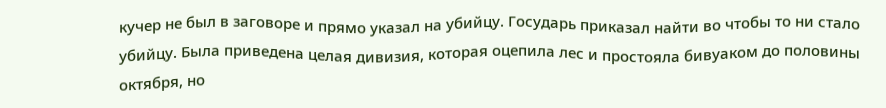кучер не был в заговоре и прямо указал на убийцу. Государь приказал найти во чтобы то ни стало убийцу. Была приведена целая дивизия, которая оцепила лес и простояла бивуаком до половины октября, но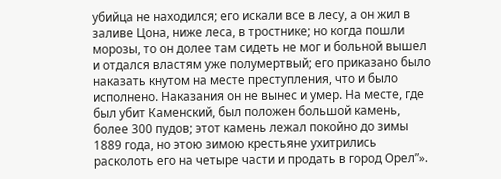убийца не находился; его искали все в лесу, а он жил в заливе Цона, ниже леса, в тростнике; но когда пошли морозы, то он долее там сидеть не мог и больной вышел и отдался властям уже полумертвый; его приказано было наказать кнутом на месте преступления, что и было исполнено. Наказания он не вынес и умер. На месте, где был убит Каменский, был положен большой камень, более 300 пудов; этот камень лежал покойно до зимы 1889 года, но этою зимою крестьяне ухитрились расколоть его на четыре части и продать в город Орел”».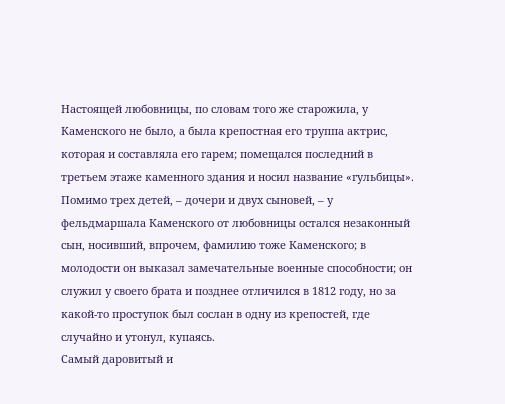Настоящей любовницы, по словам того же старожила, у Каменского не было, а была крепостная его труппа актрис, которая и составляла его гарем; помещался последний в третьем этаже каменного здания и носил название «гульбицы».
Помимо трех детей, – дочери и двух сыновей, – у фельдмаршала Каменского от любовницы остался незаконный сын, носивший, впрочем, фамилию тоже Каменского; в молодости он выказал замечательные военные способности; он служил у своего брата и позднее отличился в 1812 году, но за какой-то проступок был сослан в одну из крепостей, где случайно и утонул, купаясь.
Самый даровитый и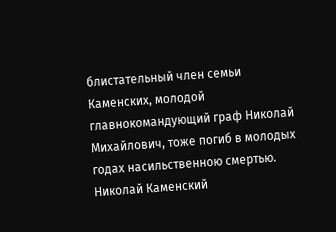блистательный член семьи Каменских, молодой главнокомандующий граф Николай Михайлович, тоже погиб в молодых годах насильственною смертью. Николай Каменский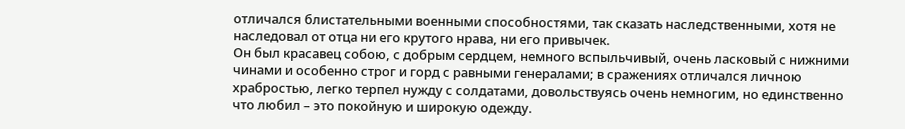отличался блистательными военными способностями, так сказать наследственными, хотя не наследовал от отца ни его крутого нрава, ни его привычек.
Он был красавец собою, с добрым сердцем, немного вспыльчивый, очень ласковый с нижними чинами и особенно строг и горд с равными генералами; в сражениях отличался личною храбростью, легко терпел нужду с солдатами, довольствуясь очень немногим, но единственно что любил – это покойную и широкую одежду.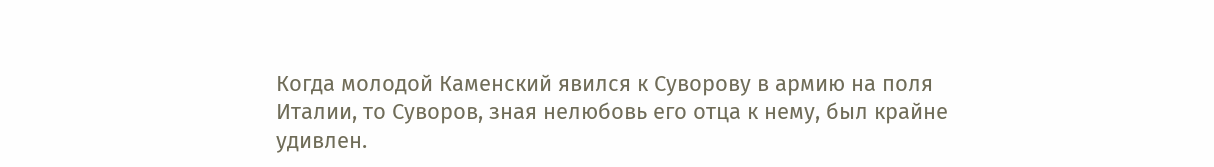Когда молодой Каменский явился к Суворову в армию на поля Италии, то Суворов, зная нелюбовь его отца к нему, был крайне удивлен.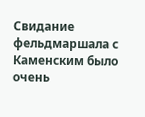Свидание фельдмаршала с Каменским было очень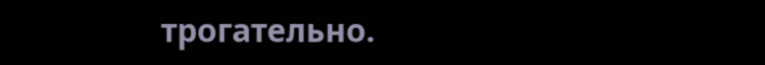трогательно.